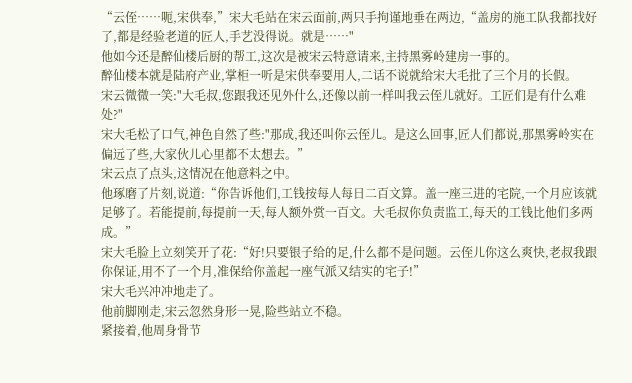“云侄……呃,宋供奉,”宋大毛站在宋云面前,两只手拘谨地垂在两边,“盖房的施工队我都找好了,都是经验老道的匠人,手艺没得说。就是……"
他如今还是醉仙楼后厨的帮工,这次是被宋云特意请来,主持黑雾岭建房一事的。
醉仙楼本就是陆府产业,掌柜一听是宋供奉要用人,二话不说就给宋大毛批了三个月的长假。
宋云微微一笑:"大毛叔,您跟我还见外什么,还像以前一样叫我云侄儿就好。工匠们是有什么难处?"
宋大毛松了口气,神色自然了些:"那成,我还叫你云侄儿。是这么回事,匠人们都说,那黑雾岭实在偏远了些,大家伙儿心里都不太想去。”
宋云点了点头,这情况在他意料之中。
他琢磨了片刻,说道:“你告诉他们,工钱按每人每日二百文算。盖一座三进的宅院,一个月应该就足够了。若能提前,每提前一天,每人额外赏一百文。大毛叔你负责监工,每天的工钱比他们多两成。”
宋大毛脸上立刻笑开了花:“好!只要银子给的足,什么都不是问题。云侄儿你这么爽快,老叔我跟你保证,用不了一个月,准保给你盖起一座气派又结实的宅子!”
宋大毛兴冲冲地走了。
他前脚刚走,宋云忽然身形一晃,险些站立不稳。
紧接着,他周身骨节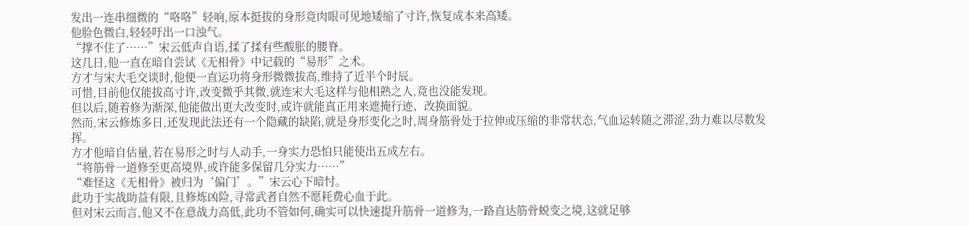发出一连串细微的“咯咯”轻响,原本挺拔的身形竟肉眼可见地矮缩了寸许,恢复成本来高矮。
他脸色微白,轻轻吁出一口浊气。
“撑不住了……”宋云低声自语,揉了揉有些酸胀的腰脊。
这几日,他一直在暗自尝试《无相骨》中记载的“易形”之术。
方才与宋大毛交谈时,他便一直运功将身形微微拔高,维持了近半个时辰。
可惜,目前他仅能拔高寸许,改变微乎其微,就连宋大毛这样与他相熟之人,竟也没能发现。
但以后,随着修为渐深,他能做出更大改变时,或许就能真正用来遮掩行迹、改换面貌。
然而,宋云修炼多日,还发现此法还有一个隐藏的缺陷,就是身形变化之时,周身筋骨处于拉伸或压缩的非常状态,气血运转随之滞涩,劲力难以尽数发挥。
方才他暗自估量,若在易形之时与人动手,一身实力恐怕只能使出五成左右。
“将筋骨一道修至更高境界,或许能多保留几分实力……”
“难怪这《无相骨》被归为‘偏门’。”宋云心下暗忖。
此功于实战助益有限,且修炼凶险,寻常武者自然不愿耗费心血于此。
但对宋云而言,他又不在意战力高低,此功不管如何,确实可以快速提升筋骨一道修为,一路直达筋骨蜕变之境,这就足够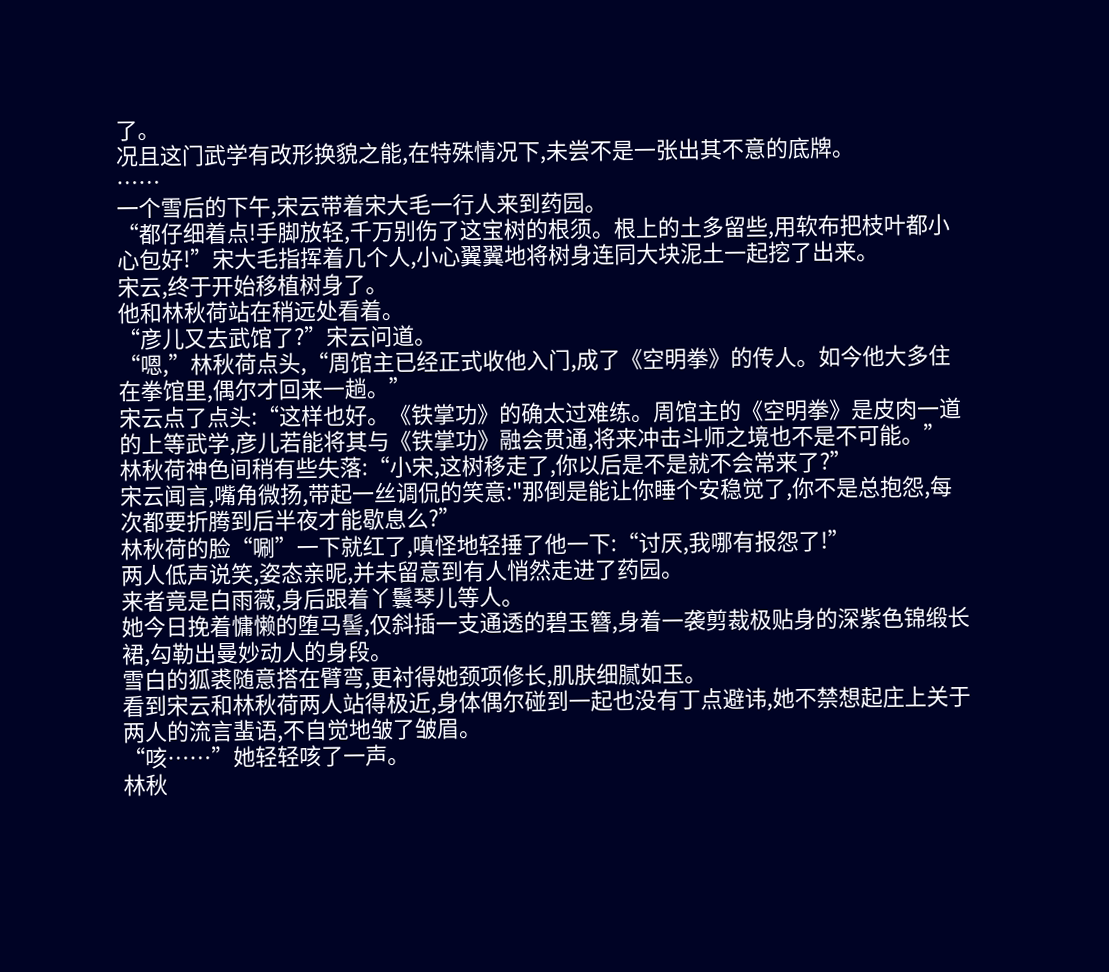了。
况且这门武学有改形换貌之能,在特殊情况下,未尝不是一张出其不意的底牌。
……
一个雪后的下午,宋云带着宋大毛一行人来到药园。
“都仔细着点!手脚放轻,千万别伤了这宝树的根须。根上的土多留些,用软布把枝叶都小心包好!”宋大毛指挥着几个人,小心翼翼地将树身连同大块泥土一起挖了出来。
宋云,终于开始移植树身了。
他和林秋荷站在稍远处看着。
“彦儿又去武馆了?”宋云问道。
“嗯,”林秋荷点头,“周馆主已经正式收他入门,成了《空明拳》的传人。如今他大多住在拳馆里,偶尔才回来一趟。”
宋云点了点头:“这样也好。《铁掌功》的确太过难练。周馆主的《空明拳》是皮肉一道的上等武学,彦儿若能将其与《铁掌功》融会贯通,将来冲击斗师之境也不是不可能。”
林秋荷神色间稍有些失落:“小宋,这树移走了,你以后是不是就不会常来了?”
宋云闻言,嘴角微扬,带起一丝调侃的笑意:"那倒是能让你睡个安稳觉了,你不是总抱怨,每次都要折腾到后半夜才能歇息么?”
林秋荷的脸“唰”一下就红了,嗔怪地轻捶了他一下:“讨厌,我哪有报怨了!”
两人低声说笑,姿态亲昵,并未留意到有人悄然走进了药园。
来者竟是白雨薇,身后跟着丫鬟琴儿等人。
她今日挽着慵懒的堕马髻,仅斜插一支通透的碧玉簪,身着一袭剪裁极贴身的深紫色锦缎长裙,勾勒出曼妙动人的身段。
雪白的狐裘随意搭在臂弯,更衬得她颈项修长,肌肤细腻如玉。
看到宋云和林秋荷两人站得极近,身体偶尔碰到一起也没有丁点避讳,她不禁想起庄上关于两人的流言蜚语,不自觉地皱了皱眉。
“咳……”她轻轻咳了一声。
林秋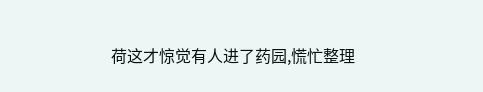荷这才惊觉有人进了药园,慌忙整理